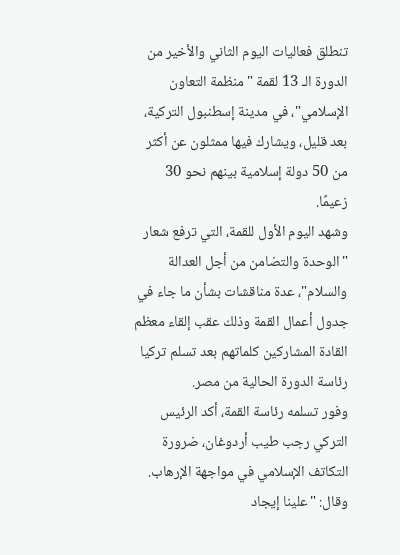تنطلق فعاليات اليوم الثاني والأخير من الدورة الـ 13 لقمة "منظمة التعاون الإسلامي"، في مدينة إسطنبول التركية، بعد قليل، ويشارك فيها ممثلون عن أكثر من 50 دولة إسلامية بينهم نحو 30 زعيمًا.
وشهد اليوم الأول للقمة، التي ترفع شعار "الوحدة والتضامن من أجل العدالة والسلام"، عدة مناقشات بشأن ما جاء في جدول أعمال القمة وذلك عقب إلقاء معظم القادة المشاركين كلماتهم بعد تسلم تركيا رئاسة الدورة الحالية من مصر.
وفور تسلمه رئاسة القمة، أكد الرئيس التركي رجب طيب أردوغان، ضرورة التكاتف الإسلامي في مواجهة الإرهاب.
وقال: "علينا إيجاد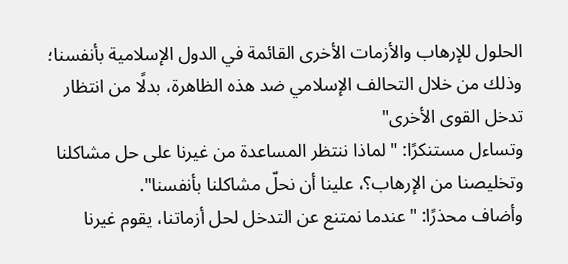الحلول للإرهاب والأزمات الأخرى القائمة في الدول الإسلامية بأنفسنا؛ وذلك من خلال التحالف الإسلامي ضد هذه الظاهرة، بدلًا من انتظار تدخل القوى الأخرى"
وتساءل مستنكرًا: "لماذا ننتظر المساعدة من غيرنا على حل مشاكلنا وتخليصنا من الإرهاب؟، علينا أن نحلّ مشاكلنا بأنفسنا".
وأضاف محذرًا: "عندما نمتنع عن التدخل لحل أزماتنا، يقوم غيرنا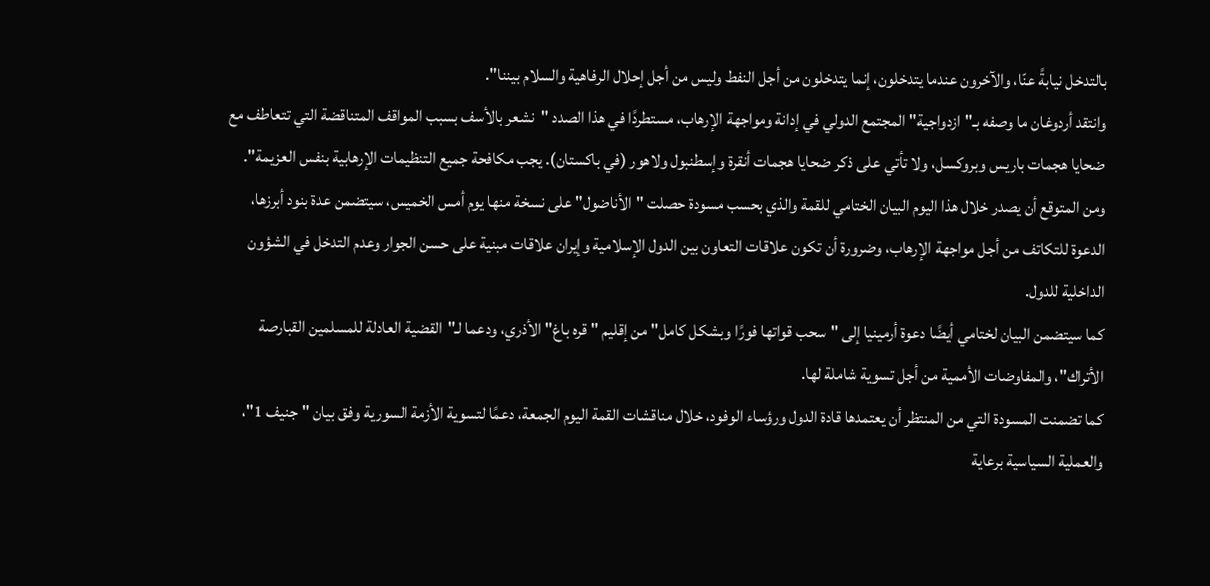بالتدخل نيابةً عنّا، والآخرون عندما يتدخلون، إنما يتدخلون من أجل النفط وليس من أجل إحلال الرفاهية والسلام بيننا".
وانتقد أردوغان ما وصفه بـ"ازدواجية" المجتمع الدولي في إدانة ومواجهة الإرهاب، مستطردًا في هذا الصدد "نشعر بالأسف بسبب المواقف المتناقضة التي تتعاطف مع ضحايا هجمات باريس وبروكسل، ولا تأتي على ذكر ضحايا هجمات أنقرة وإسطنبول ولاهور (في باكستان). يجب مكافحة جميع التنظيمات الإرهابية بنفس العزيمة".
ومن المتوقع أن يصدر خلال هذا اليوم البيان الختامي للقمة والذي بحسب مسودة حصلت "الأناضول" على نسخة منها يوم أمس الخميس، سيتضمن عدة بنود أبرزها، الدعوة للتكاتف من أجل مواجهة الإرهاب، وضرورة أن تكون علاقات التعاون بين الدول الإسلامية وإيران علاقات مبنية على حسن الجوار وعدم التدخل في الشؤون الداخلية للدول.
كما سيتضمن البيان لختامي أيضًا دعوة أرمينيا إلى "سحب قواتها فورًا وبشكل كامل" من إقليم "قره باغ" الأذري، ودعما لـ"القضية العادلة للمسلمين القبارصة الأتراك"، والمفاوضات الأممية من أجل تسوية شاملة لها.
كما تضمنت المسودة التي من المنتظر أن يعتمدها قادة الدول ورؤساء الوفود، خلال مناقشات القمة اليوم الجمعة، دعمًا لتسوية الأزمة السورية وفق بيان "جنيف 1"، والعملية السياسية برعاية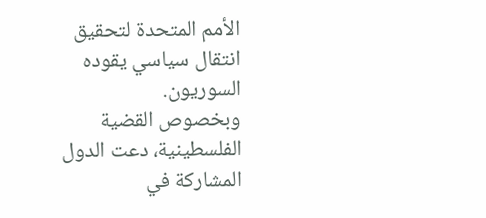الأمم المتحدة لتحقيق انتقال سياسي يقوده السوريون.
وبخصوص القضية الفلسطينية، دعت الدول المشاركة في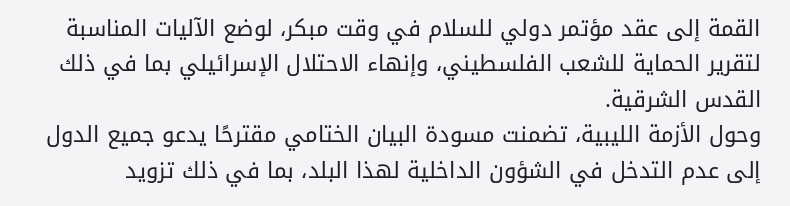القمة إلى عقد مؤتمر دولي للسلام في وقت مبكر، لوضع الآليات المناسبة لتقرير الحماية للشعب الفلسطيني، وإنهاء الاحتلال الإسرائيلي بما في ذلك القدس الشرقية.
وحول الأزمة الليبية، تضمنت مسودة البيان الختامي مقترحًا يدعو جميع الدول إلى عدم التدخل في الشؤون الداخلية لهذا البلد، بما في ذلك تزويد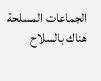الجماعات المسلحة هناك بالسلاح